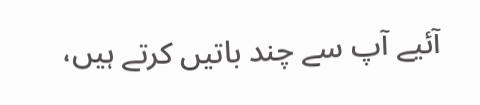آئیے آپ سے چند باتیں کرتے ہیں،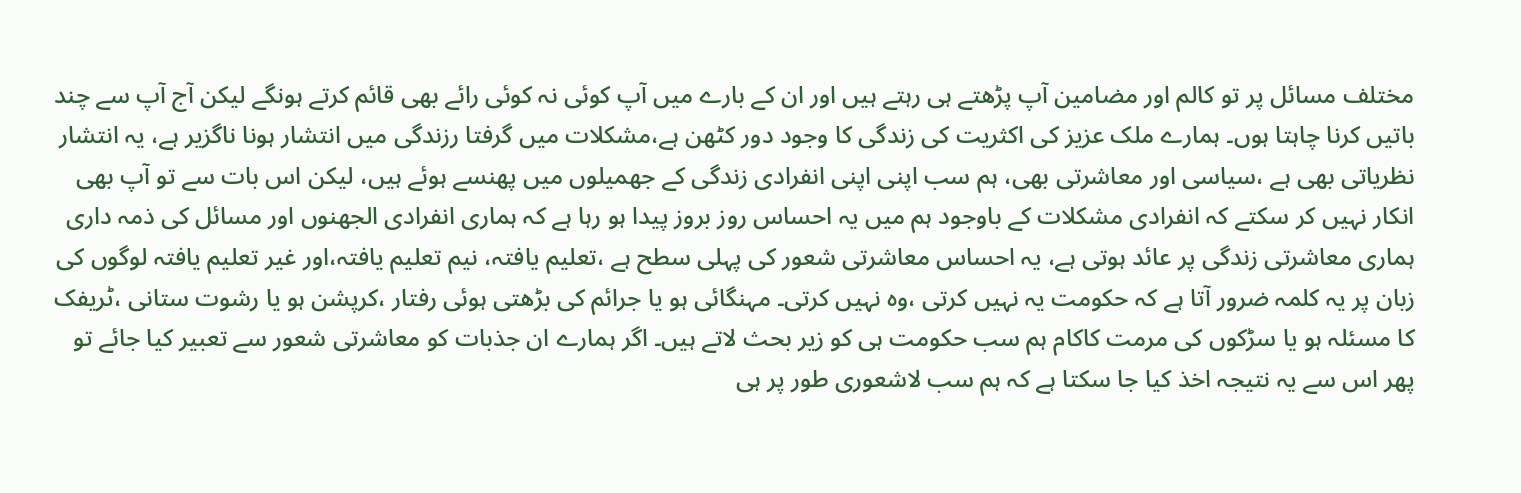مختلف مسائل پر تو کالم اور مضامین آپ پڑھتے ہی رہتے ہیں اور ان کے بارے میں آپ کوئی نہ کوئی رائے بھی قائم کرتے ہونگے لیکن آج آپ سے چند باتیں کرنا چاہتا ہوں۔ ہمارے ملک عزیز کی اکثریت کی زندگی کا وجود دور کٹھن ہے،مشکلات میں گرفتا رزندگی میں انتشار ہونا ناگزیر ہے، یہ انتشار نظریاتی بھی ہے ،سیاسی اور معاشرتی بھی، ہم سب اپنی اپنی انفرادی زندگی کے جھمیلوں میں پھنسے ہوئے ہیں، لیکن اس بات سے تو آپ بھی انکار نہیں کر سکتے کہ انفرادی مشکلات کے باوجود ہم میں یہ احساس روز بروز پیدا ہو رہا ہے کہ ہماری انفرادی الجھنوں اور مسائل کی ذمہ داری ہماری معاشرتی زندگی پر عائد ہوتی ہے، یہ احساس معاشرتی شعور کی پہلی سطح ہے ،تعلیم یافتہ، نیم تعلیم یافتہ،اور غیر تعلیم یافتہ لوگوں کی زبان پر یہ کلمہ ضرور آتا ہے کہ حکومت یہ نہیں کرتی ،وہ نہیں کرتی۔ مہنگائی ہو یا جرائم کی بڑھتی ہوئی رفتار ،کرپشن ہو یا رشوت ستانی ،ٹریفک کا مسئلہ ہو یا سڑکوں کی مرمت کاکام ہم سب حکومت ہی کو زیر بحث لاتے ہیں۔ اگر ہمارے ان جذبات کو معاشرتی شعور سے تعبیر کیا جائے تو پھر اس سے یہ نتیجہ اخذ کیا جا سکتا ہے کہ ہم سب لاشعوری طور پر ہی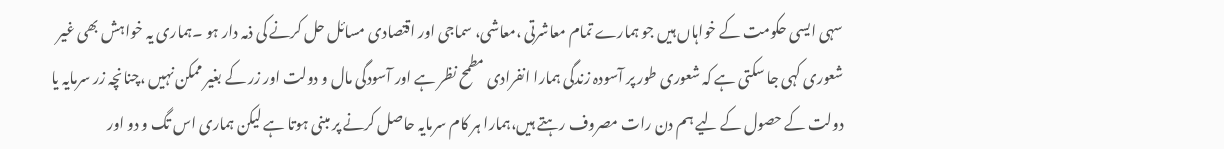سہی ایسی حکومت کے خواہاں ہیں جو ہمارے تمام معاشرتی ،معاشی، سماجی اور اقتصادی مسائل حل کرنے کی ذمہ دار ہو ۔ہماری یہ خواہش بھی غیر شعوری کہی جا سکتی ہے کہ شعوری طور پر آسودہ زندگی ہمارا انفرادی مطمح نظر ہے اور آسودگی مال و دولت اور زر کے بغیر ممکن نہیں ،چنانچہ زر سرمایہ یا دولت کے حصول کے لیے ہم دن رات مصروف رہتے ہیں،ہمارا ہر کام سرمایہ حاصل کرنے پر مبنی ہوتا ہے لیکن ہماری اس تگ و دو اور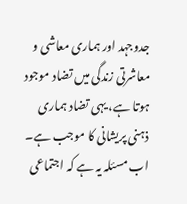جدوجہد اور ہماری معاشی و معاشرتی زندگی میں تضاد موجود ہوتا ہے، یہی تضاد ہماری ذہنی پریشانی کا موجب ہے۔
اب مسئلہ یہ ہے کہ اجتماعی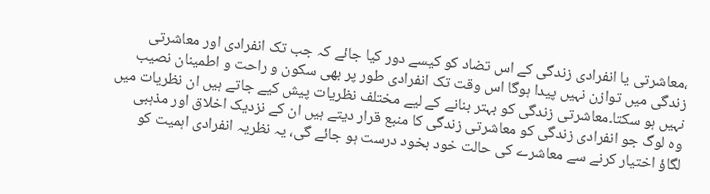،معاشرتی یا انفرادی زندگی کے اس تضاد کو کیسے دور کیا جائے کہ جب تک انفرادی اور معاشرتی زندگی میں توازن نہیں پیدا ہوگا اس وقت تک انفرادی طور پر بھی سکون و راحت و اطمینان نصیب نہیں ہو سکتا۔معاشرتی زندگی کو بہتر بنانے کے لیے مختلف نظریات پیش کیے جاتے ہیں ان نظریات میں وہ لوگ جو انفرادی زندگی کو معاشرتی زندگی کا منبع قرار دیتے ہیں ان کے نزدیک اخلاق اور مذہبی لگاؤ اختیار کرنے سے معاشرے کی حالت خود بخود درست ہو جائے گی، یہ نظریہ انفرادی اہمیت کو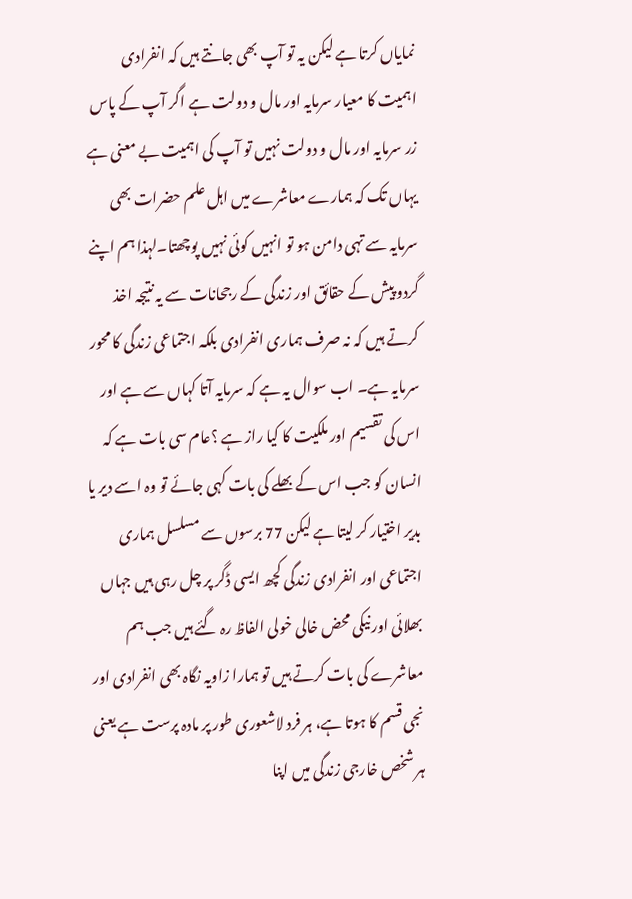نمایاں کرتا ہے لیکن یہ تو آپ بھی جانتے ہیں کہ انفرادی اہمیت کا معیار سرمایہ اور مال و دولت ہے اگر آپ کے پاس زر سرمایہ اور مال و دولت نہیں تو آپ کی اہمیت بے معنی ہے یہاں تک کہ ہمارے معاشرے میں اہل علم حضرات بھی سرمایہ سے تہی دامن ہو تو انہیں کوئی نہیں پوچھتا۔لہذا ہم اپنے گردو پیش کے حقائق اور زندگی کے رجحانات سے یہ نتیجہ اخذ کرتے ہیں کہ نہ صرف ہماری انفرادی بلکہ اجتماعی زندگی کا محور سرمایہ ہے۔ اب سوال یہ ہے کہ سرمایہ آتا کہاں سے ہے اور اس کی تقسیم اور ملکیت کا کیا راز ہے ؟عام سی بات ہے کہ انسان کو جب اس کے بھلے کی بات کہی جائے تو وہ اسے دیر یا بدیر اختیار کر لیتا ہے لیکن 77 برسوں سے مسلسل ہماری اجتماعی اور انفرادی زندگی کچھ ایسی ڈگر پر چل رہی ہیں جہاں بھلائی اور نیکی محض خالی خولی الفاظ رہ گئے ہیں جب ہم معاشرے کی بات کرتے ہیں تو ہمارا زاویہ نگاہ بھی انفرادی اور نجی قسم کا ہوتا ہے، ہر فرد لاشعوری طور پر مادہ پرست ہے یعنی ہر شخص خارجی زندگی میں اپنا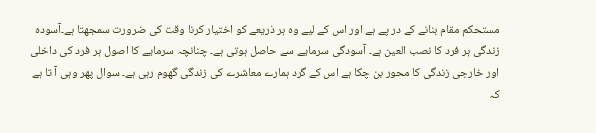مستحکم مقام بنانے کے در پے ہے اور اس کے لیے وہ ہر ذریعے کو اختیار کرنا وقت کی ضرورت سمجھتا ہے۔آسودہ زندگی ہر فرد کا نصب العین ہے۔ آسودگی سرمایے سے حاصل ہوتی ہے۔ چنانچہ سرمایے کا اصول ہر فرد کی داخلی اور خارجی زندگی کا محور بن چکا ہے اس کے گرد ہمارے معاشرے کی زندگی گھوم رہی ہے۔ سوال پھر وہی آ تا ہے کہ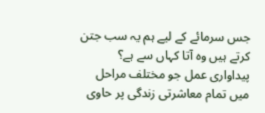جس سرمائے کے لیے ہم یہ سب جتن کرتے ہیں وہ آتا کہاں سے ہے؟ پیداواری عمل جو مختلف مراحل میں تمام معاشرتی زندگی پر حاوی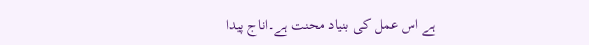ہے اس عمل کی بنیاد محنت ہے۔اناج پیدا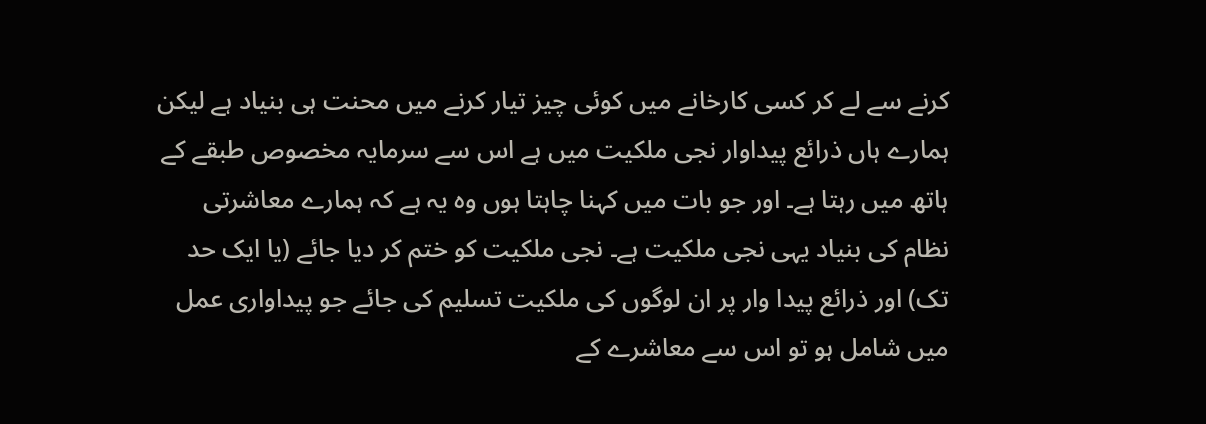کرنے سے لے کر کسی کارخانے میں کوئی چیز تیار کرنے میں محنت ہی بنیاد ہے لیکن ہمارے ہاں ذرائع پیداوار نجی ملکیت میں ہے اس سے سرمایہ مخصوص طبقے کے ہاتھ میں رہتا ہے۔ اور جو بات میں کہنا چاہتا ہوں وہ یہ ہے کہ ہمارے معاشرتی نظام کی بنیاد یہی نجی ملکیت ہے۔ نجی ملکیت کو ختم کر دیا جائے (یا ایک حد تک) اور ذرائع پیدا وار پر ان لوگوں کی ملکیت تسلیم کی جائے جو پیداواری عمل میں شامل ہو تو اس سے معاشرے کے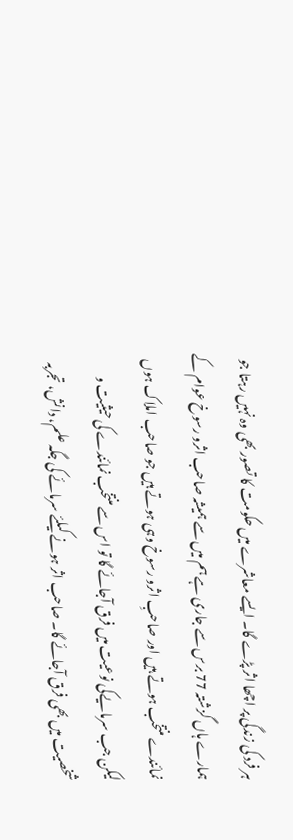ہر فرد کی زندگی پر اچھا اثر پڑے گا۔ ایسے معاشرے میں حکومت کا تصور بھی وہ نہیں رہتا جو ہمارے ہاں گزشتہ 77 برس سے جاری ہے ہم میں سے ہمیشہ صاحب اثرو رسوخ عوام کے نمائندے منتخب ہوتے ہیں اور صاحبِ اثرو رسوخ وہی ہوتے ہیں جو صاحب املاک ہوں لیکن جب سرمایےکی نوعیت میں فرق آجائے گا تو اس سے منتخب نمائندے کی حیثیت و شخصیت میں بھی فرق آجائے گا۔ صاحب اثر ہونے کیلئے سرمائے کی جگہ علم، دانش، تجربہ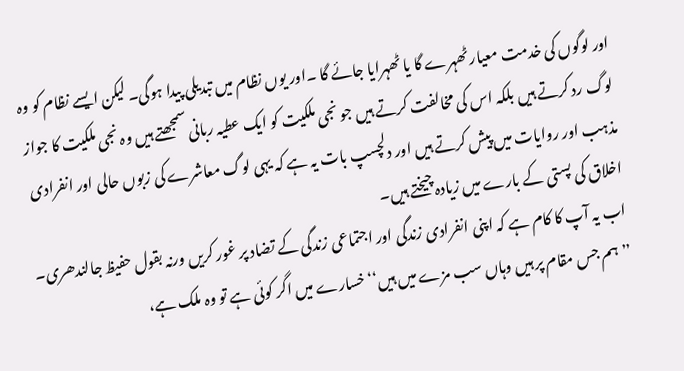اور لوگوں کی خدمت معیار ٹھہرے گا یا ٹھہرایا جائے گا ۔اور یوں نظام میں تبدیلی پیدا ہوگی۔ لیکن ایسے نظام کو وہ لوگ رد کرتے ہیں بلکہ اس کی مخالفت کرتے ہیں جو نجی ملکیت کو ایک عطیہ ربانی سمجھتے ہیں وہ نجی ملکیت کا جواز مذہب اور روایات میں پیش کرتے ہیں اور دلچسپ بات یہ ہے کہ یہی لوگ معاشرے کی زبوں حالی اور انفرادی اخلاق کی پستی کے بارے میں زیادہ چیختے ہیں۔
اب یہ آپ کا کام ہے کہ اپنی انفرادی زندگی اور اجتماعی زندگی کے تضاد پر غور کریں ورنہ بقول حفیظ جالندھری۔ ’’ہم جس مقام پر ہیں وہاں سب مزے میں ہیں‘‘ خسارے میں اگر کوئی ہے تو وہ ملک ہے،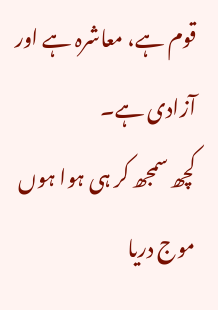قوم ہے، معاشرہ ہے اور آزادی ہے۔
کچھ سمجھ کر ہی ہوا ہوں موج دریا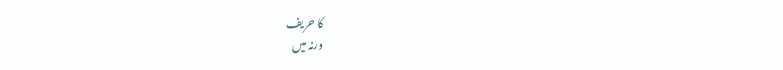کا حریف
ورنہ میں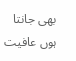بھی جانتا ہوں عافیت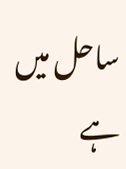ساحل میں ہے